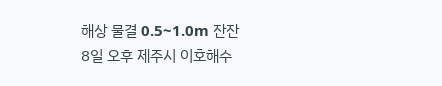해상 물결 0.5~1.0m 잔잔
8일 오후 제주시 이호해수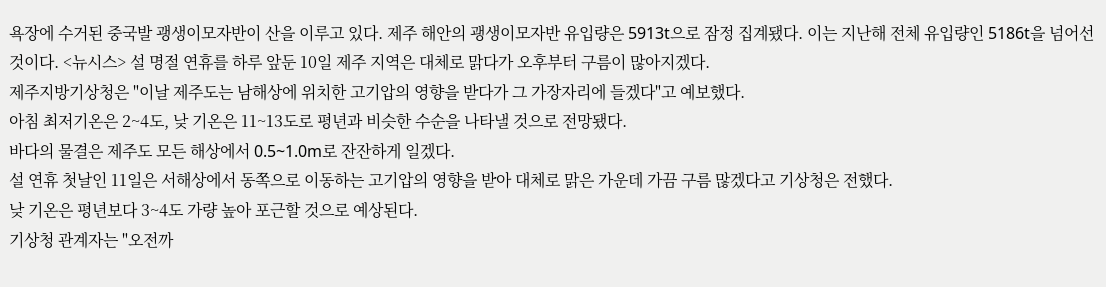욕장에 수거된 중국발 괭생이모자반이 산을 이루고 있다. 제주 해안의 괭생이모자반 유입량은 5913t으로 잠정 집계됐다. 이는 지난해 전체 유입량인 5186t을 넘어선 것이다. <뉴시스> 설 명절 연휴를 하루 앞둔 10일 제주 지역은 대체로 맑다가 오후부터 구름이 많아지겠다.
제주지방기상청은 "이날 제주도는 남해상에 위치한 고기압의 영향을 받다가 그 가장자리에 들겠다"고 예보했다.
아침 최저기온은 2~4도, 낮 기온은 11~13도로 평년과 비슷한 수순을 나타낼 것으로 전망됐다.
바다의 물결은 제주도 모든 해상에서 0.5~1.0m로 잔잔하게 일겠다.
설 연휴 첫날인 11일은 서해상에서 동쪽으로 이동하는 고기압의 영향을 받아 대체로 맑은 가운데 가끔 구름 많겠다고 기상청은 전했다.
낮 기온은 평년보다 3~4도 가량 높아 포근할 것으로 예상된다.
기상청 관계자는 "오전까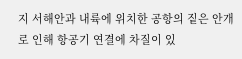지 서해안과 내륙에 위치한 공항의 짙은 안개로 인해 항공기 연결에 차질이 있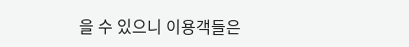을 수 있으니 이용객들은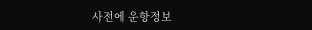사전에 운항정보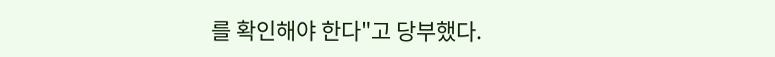를 확인해야 한다"고 당부했다.